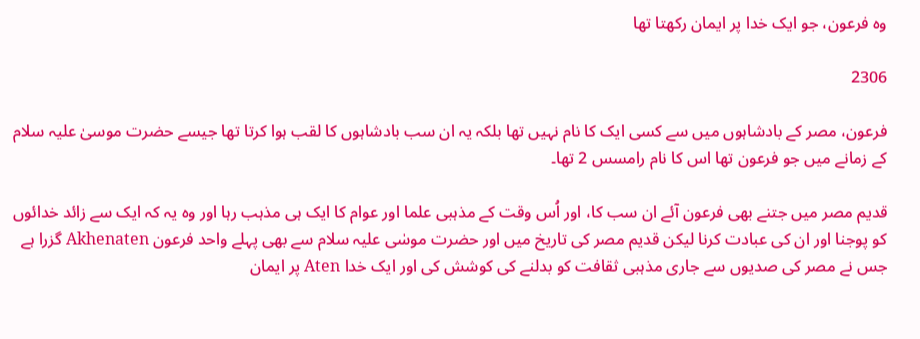وہ فرعون، جو ایک خدا پر ایمان رکھتا تھا

2306

فرعون، مصر کے بادشاہوں میں سے کسی ایک کا نام نہیں تھا بلکہ یہ ان سب بادشاہوں کا لقب ہوا کرتا تھا جیسے حضرت موسیٰ علیہ سلام کے زمانے میں جو فرعون تھا اس کا نام رامسس 2 تھا۔

قدیم مصر میں جتنے بھی فرعون آئے ان سب کا، اور اُس وقت کے مذہبی علما اور عوام کا ایک ہی مذہب رہا اور وہ یہ کہ ایک سے زائد خدائوں کو پوجنا اور ان کی عبادت کرنا لیکن قدیم مصر کی تاریخ میں اور حضرت موسٰی علیہ سلام سے بھی پہلے واحد فرعون Akhenaten گزرا ہے جس نے مصر کی صدیوں سے جاری مذہبی ثقافت کو بدلنے کی کوشش کی اور ایک خدا Aten پر ایمان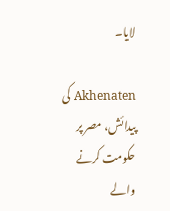لایا۔

Akhenaten کی پیدائش، مصر پر حکومت کرنے والے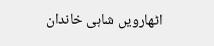اٹھارویں شاہی خاندان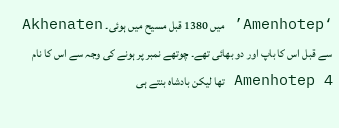‘Amenhotep’ میں 1380 قبل مسیح میں ہوئی۔ Akhenaten سے قبل اس کا باپ اور دو بھائی تھے۔ چوتھے نمبر پر ہونے کی وجہ سے اس کا نام Amenhotep 4 تھا لیکن بادشاہ بنتے ہی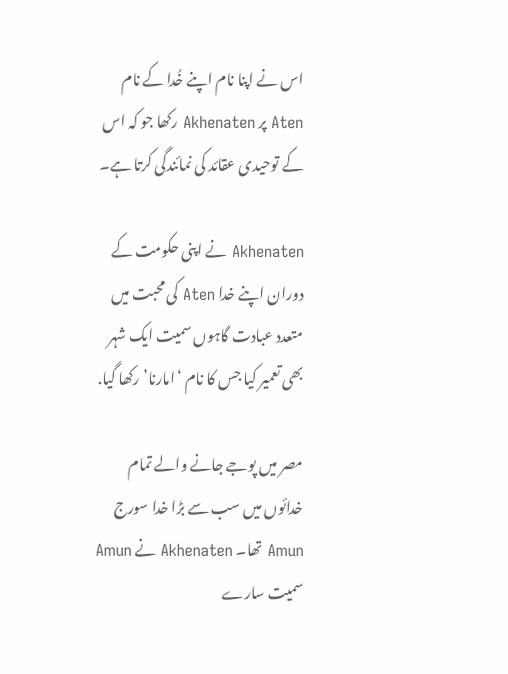اس نے اپنا نام اپنے خُدا کے نام Aten پر Akhenaten رکھا جو کہ اس کے توحیدی عقائد کی نمائندگی کرتا ہے۔

Akhenaten نے اپنی حکومت کے دوران اپنے خدا Aten کی محبت میں متعدد عبادت گاہوں سمیت ایک شہر بھی تعمیر کیا جس کا نام ‘امارنا’ رکھا گیا.

مصر میں پوجے جانے والے تمام خدائوں میں سب سے بڑا خدا سورج Amun تھا۔ Akhenaten نے Amun سمیت سارے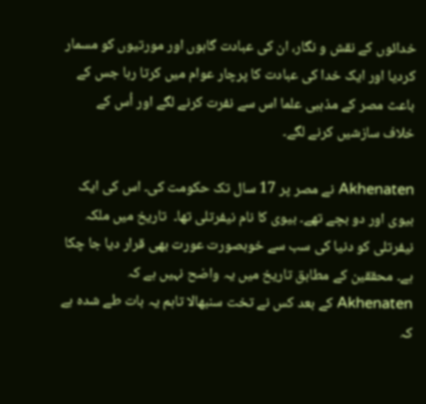خدائوں کے نقش و نگار، ان کی عبادت گاہوں اور مورتیوں کو مسمار کردیا اور ایک خدا کی عبادت کا پرچار عوام میں کرتا رہا جس کے باعث مصر کے مذہبی علما اس سے نفرت کرنے لگے اور اُس کے خلاف سازشیں کرنے لگے۔

Akhenaten نے مصر پر 17 سال تک حکومت کی۔ اس کی ایک بیوی اور دو بچے تھے۔ بیوی کا نام نیفرتلی تھا۔  تاریخ میں ملکہ نیفرتلی کو دنیا کی سب سے خوبصورت عورت بھی قرار دیا جا چکا ہے۔ محققین کے مطابق تاریخ میں یہ واضح نہیں ہے کہ Akhenaten کے بعد کس نے تخت سنبھالا تاہم یہ بات طے شدہ ہے کہ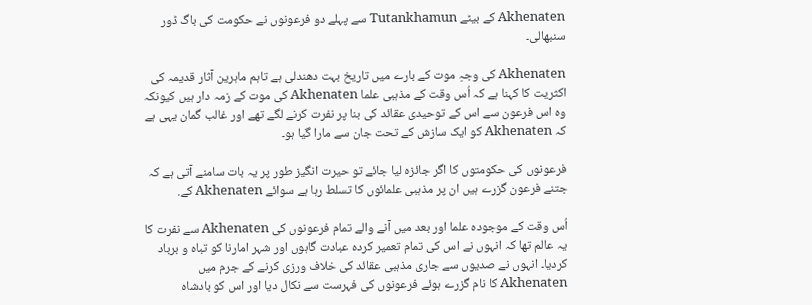Akhenaten کے بیٹے Tutankhamun سے پہلے دو فرعونوں نے حکومت کی باگ ڈور سنبھالی۔

Akhenaten کی وجہِ موت کے بارے میں تاریخ بہت دھندلی ہے تاہم ماہرین آثار قدیمہ کی اکثریت کا کہنا ہے کہ اُس وقت کے مذہبی علما Akhenaten کی موت کے زمہ دار ہیں کیونکہ وہ اس فرعون سے اس کے توحیدی عقائد کی بنا پر نفرت کرنے لگے تھے اور غالب گمان یہی ہے کہ Akhenaten کو ایک سازش کے تحت جان سے مارا گیا ہو۔

فرعونوں کی حکومتوں کا اگر جائزہ لیا جائے تو حیرت انگیز طور پر یہ بات سامنے آتی ہے کہ جتنے فرعون گزرے ہیں ان پر مذہبی علمائوں کا تسلط رہا ہے سوائے Akhenaten کے.

اُس وقت کے موجودہ علما اور بعد میں آنے والے تمام فرعونوں کی Akhenaten سے نفرت کا یہ عالم تھا کہ انہوں نے اس کی تمام تعمیر کردہ عبادت گاہوں اور شہر امارنا کو تباہ و برباد کردیا۔ انہوں نے صدیوں سے جاری مذہبی عقائد کی خلاف ورزی کرنے کے جرم میں Akhenaten کا نام گزرے ہوئے فرعونوں کی فہرست سے نکال دیا اور اس کو بادشاہ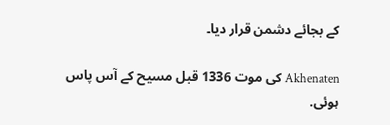کے بجائے دشمن قرار دیا۔

Akhenaten کی موت 1336 قبل مسیح کے آس پاس ہوئی.